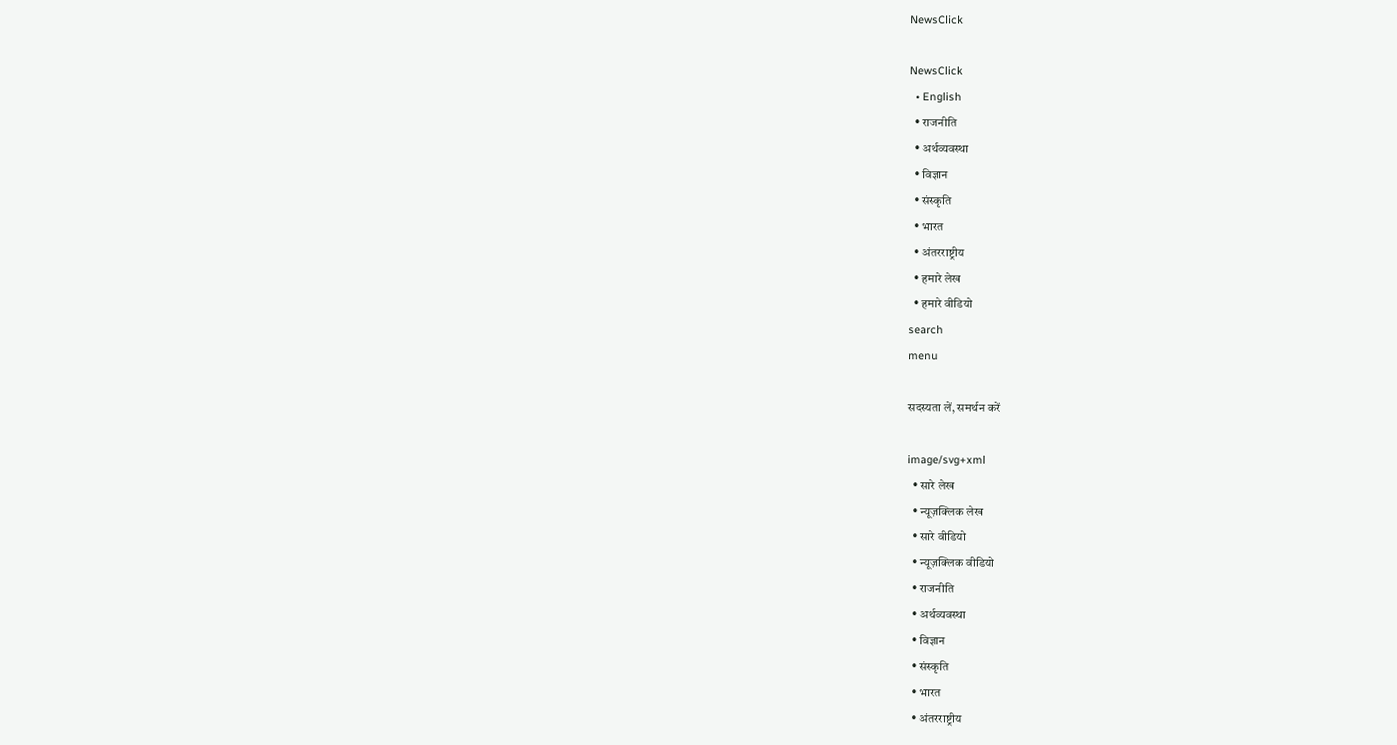NewsClick

NewsClick
  • English
  • राजनीति
  • अर्थव्यवस्था
  • विज्ञान
  • संस्कृति
  • भारत
  • अंतरराष्ट्रीय
  • हमारे लेख
  • हमारे वीडियो
search
menu

सदस्यता लें, समर्थन करें

image/svg+xml
  • सारे लेख
  • न्यूज़क्लिक लेख
  • सारे वीडियो
  • न्यूज़क्लिक वीडियो
  • राजनीति
  • अर्थव्यवस्था
  • विज्ञान
  • संस्कृति
  • भारत
  • अंतरराष्ट्रीय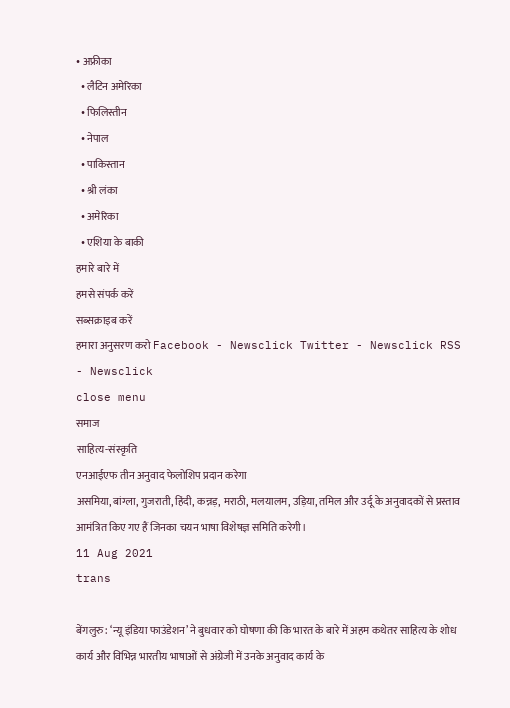• अफ्रीका
  • लैटिन अमेरिका
  • फिलिस्तीन
  • नेपाल
  • पाकिस्तान
  • श्री लंका
  • अमेरिका
  • एशिया के बाकी
हमारे बारे में
हमसे संपर्क करें
सब्सक्राइब करें
हमारा अनुसरण करो Facebook - Newsclick Twitter - Newsclick RSS - Newsclick
close menu
समाज
साहित्य-संस्कृति
एनआईएफ तीन अनुवाद फेलोशिप प्रदान करेगा
असमिया, बांग्ला, गुजराती, हिंदी, कन्नड़, मराठी, मलयालम, उड़िया, तमिल और उर्दू के अनुवादकों से प्रस्ताव आमंत्रित किए गए हैं जिनका चयन भाषा विशेषज्ञ समिति करेगी।
11 Aug 2021
trans

बेंगलुरु: ‘न्यू इंडिया फाउंडेशन’ ने बुधवार को घोषणा की कि भारत के बारे में अहम कथेतर साहित्य के शोध कार्य और विभिन्न भारतीय भाषाओं से अंग्रेजी में उनके अनुवाद कार्य के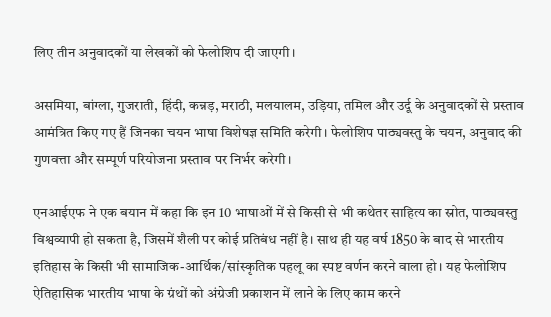लिए तीन अनुवादकों या लेखकों को फेलोशिप दी जाएगी।

असमिया, बांग्ला, गुजराती, हिंदी, कन्नड़, मराठी, मलयालम, उड़िया, तमिल और उर्दू के अनुवादकों से प्रस्ताव आमंत्रित किए गए हैं जिनका चयन भाषा विशेषज्ञ समिति करेगी। फेलोशिप पाठ्यवस्तु के चयन, अनुवाद की गुणवत्ता और सम्पूर्ण परियोजना प्रस्ताव पर निर्भर करेगी।

एनआईएफ ने एक बयान में कहा कि इन 10 भाषाओं में से किसी से भी कथेतर साहित्य का स्रोत, पाठ्यवस्तु विश्वव्यापी हो सकता है, जिसमें शैली पर कोई प्रतिबंध नहीं है। साथ ही यह वर्ष 1850 के बाद से भारतीय इतिहास के किसी भी सामाजिक-आर्थिक/सांस्कृतिक पहलू का स्पष्ट वर्णन करने वाला हो। यह फेलोशिप ऐतिहासिक भारतीय भाषा के ग्रंथों को अंग्रेजी प्रकाशन में लाने के लिए काम करने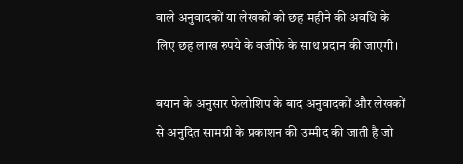वाले अनुवादकों या लेखकों को छह महीने की अवधि के लिए छह लाख रुपये के वजीफे के साथ प्रदान की जाएगी।

बयान के अनुसार फेलोशिप के बाद अनुवादकों और लेखकों से अनुदित सामग्री के प्रकाशन की उम्मीद की जाती है जो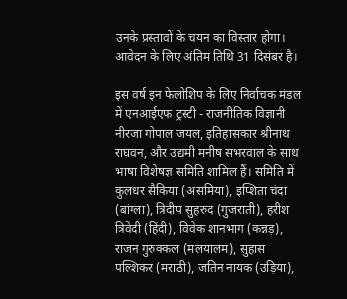उनके प्रस्तावों के चयन का विस्तार होगा। आवेदन के लिए अंतिम तिथि 31 दिसंबर है।

इस वर्ष इन फेलोशिप के लिए निर्वाचक मंडल में एनआईएफ ट्रस्टी - राजनीतिक विज्ञानी नीरजा गोपाल जयल, इतिहासकार श्रीनाथ राघवन, और उद्यमी मनीष सभरवाल के साथ भाषा विशेषज्ञ समिति शामिल हैं। समिति में कुलधर सैकिया (असमिया), इप्शिता चंदा (बांग्ला), त्रिदीप सुहरुद (गुजराती), हरीश त्रिवेदी (हिंदी), विवेक शानभाग (कन्नड़), राजन गुरुक्कल (मलयालम), सुहास पल्शिकर (मराठी), जतिन नायक (उड़िया),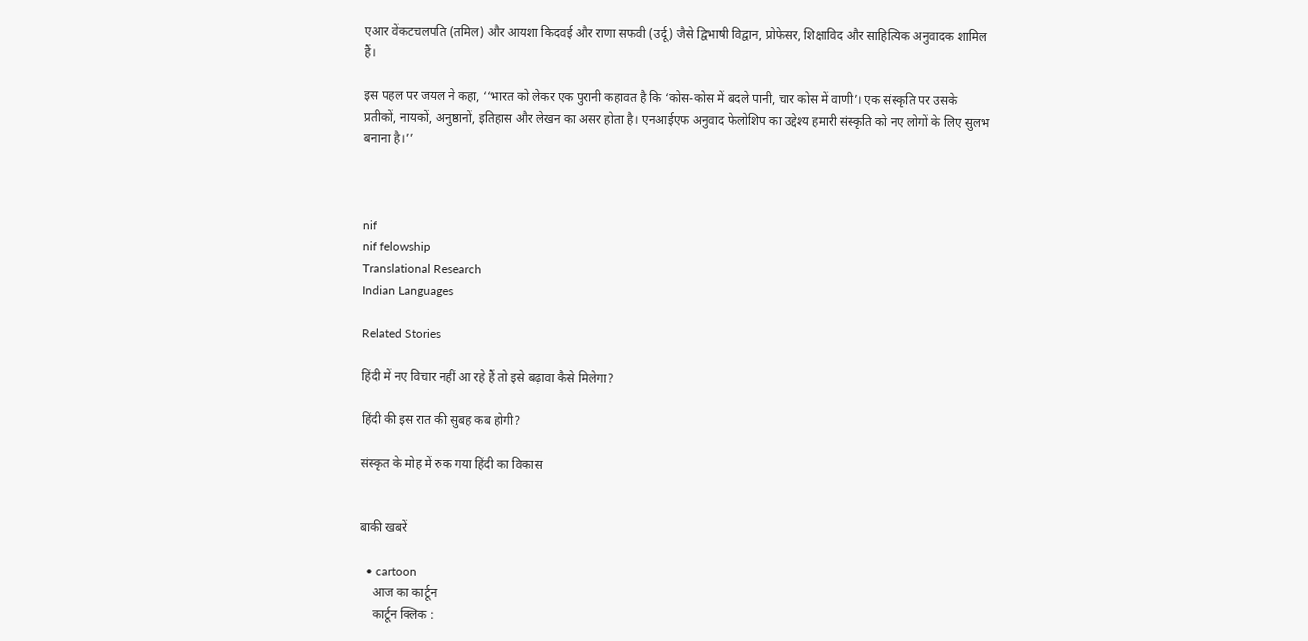एआर वेंकटचलपति (तमिल) और आयशा किदवई और राणा सफवी (उर्दू) जैसे द्विभाषी विद्वान, प्रोफेसर, शिक्षाविद और साहित्यिक अनुवादक शामिल हैं।

इस पहल पर जयल ने कहा, ‘‘भारत को लेकर एक पुरानी कहावत है कि ‘कोस-कोस में बदले पानी, चार कोस में वाणी’। एक संस्कृति पर उसके प्रतीकों, नायकों, अनुष्ठानों, इतिहास और लेखन का असर होता है। एनआईएफ अनुवाद फेलोशिप का उद्देश्य हमारी संस्कृति को नए लोगों के लिए सुलभ बनाना है।’’



nif
nif felowship
Translational Research
Indian Languages

Related Stories

हिंदी में नए विचार नहीं आ रहे हैं तो इसे बढ़ावा कैसे मिलेगा?

हिंदी की इस रात की सुबह कब होगी?

संस्कृत के मोह में रुक गया हिंदी का विकास


बाकी खबरें

  • cartoon
    आज का कार्टून
    कार्टून क्लिक :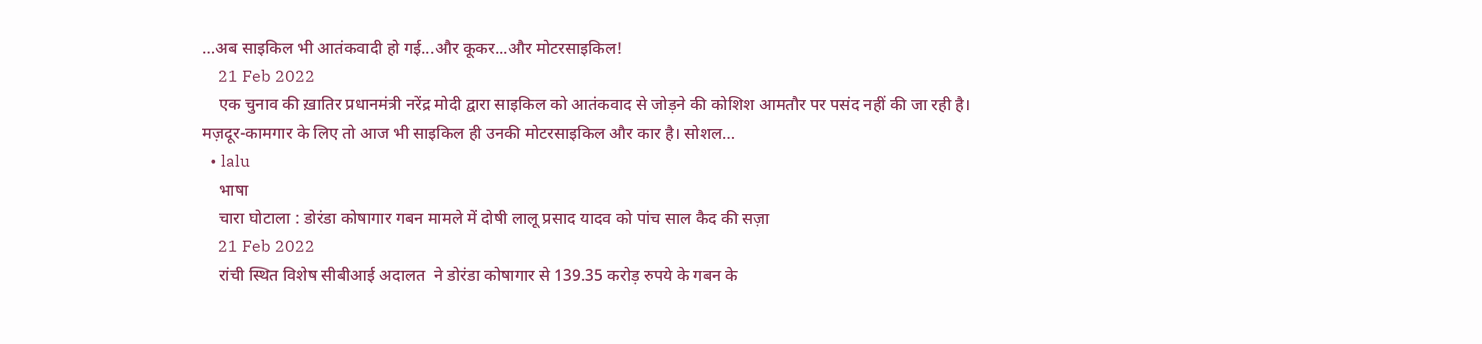…अब साइकिल भी आतंकवादी हो गई...और कूकर...और मोटरसाइकिल!
    21 Feb 2022
    एक चुनाव की ख़ातिर प्रधानमंत्री नरेंद्र मोदी द्वारा साइकिल को आतंकवाद से जोड़ने की कोशिश आमतौर पर पसंद नहीं की जा रही है। मज़दूर-कामगार के लिए तो आज भी साइकिल ही उनकी मोटरसाइकिल और कार है। सोशल…
  • lalu
    भाषा
    चारा घोटाला : डोरंडा कोषागार गबन मामले में दोषी लालू प्रसाद यादव को पांच साल कैद की सज़ा
    21 Feb 2022
    रांची स्थित विशेष सीबीआई अदालत  ने डोरंडा कोषागार से 139.35 करोड़ रुपये के गबन के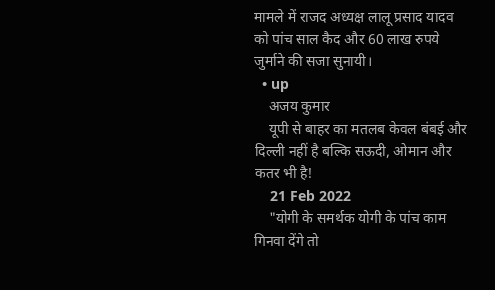मामले में राजद अध्यक्ष लालू प्रसाद यादव को पांच साल कैद और 60 लाख रुपये जुर्माने की सजा सुनायी।
  • up
    अजय कुमार
    यूपी से बाहर का मतलब केवल बंबई और दिल्ली नहीं है बल्कि सऊदी, ओमान और कतर भी है!
    21 Feb 2022
    "योगी के समर्थक योगी के पांच काम गिनवा देंगे तो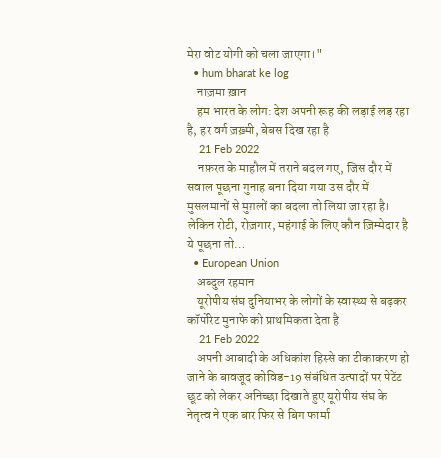मेरा वोट योगी को चला जाएगा।"
  • hum bharat ke log
    नाज़मा ख़ान
    हम भारत के लोग: देश अपनी रूह की लड़ाई लड़ रहा है, हर वर्ग ज़ख़्मी, बेबस दिख रहा है
    21 Feb 2022
    नफ़रत के माहौल में तराने बदल गए, जिस दौर में सवाल पूछना गुनाह बना दिया गया उस दौर में मुसलमानों से मुग़लों का बदला तो लिया जा रहा है। लेकिन रोटी, रोज़गार, महंगाई के लिए कौन ज़िम्मेदार है ये पूछना तो…
  • European Union
    अब्दुल रहमान
    यूरोपीय संघ दुनियाभर के लोगों के स्वास्थ्य से बढ़कर कॉर्पोरेट मुनाफे को प्राथमिकता देता है
    21 Feb 2022
    अपनी आबादी के अधिकांश हिस्से का टीकाकरण हो जाने के बावजूद कोविड-19 संबंधित उत्पादों पर पेटेंट छूट को लेकर अनिच्छा दिखाते हुए यूरोपीय संघ के नेतृत्व ने एक बार फिर से बिग फार्मा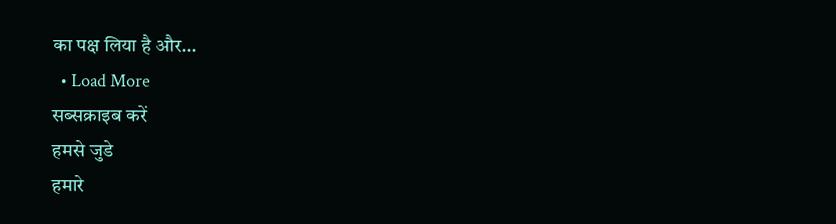का पक्ष लिया है और…
  • Load More
सब्सक्राइब करें
हमसे जुडे
हमारे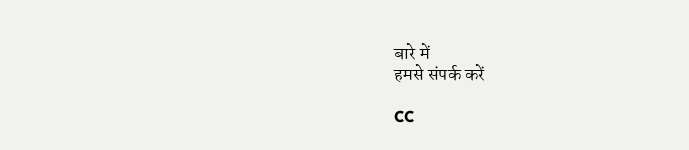बारे में
हमसे संपर्क करें

CC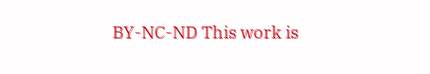BY-NC-ND This work is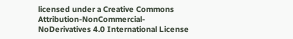licensed under a Creative Commons Attribution-NonCommercial-NoDerivatives 4.0 International License